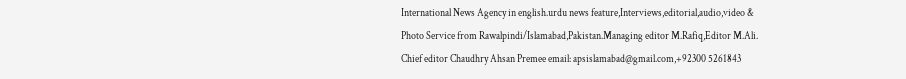International News Agency in english.urdu news feature,Interviews,editorial,audio,video & Photo Service from Rawalpindi/Islamabad,Pakistan.Managing editor M.Rafiq,Editor M.Ali. Chief editor Chaudhry Ahsan Premee email: apsislamabad@gmail.com,+92300 5261843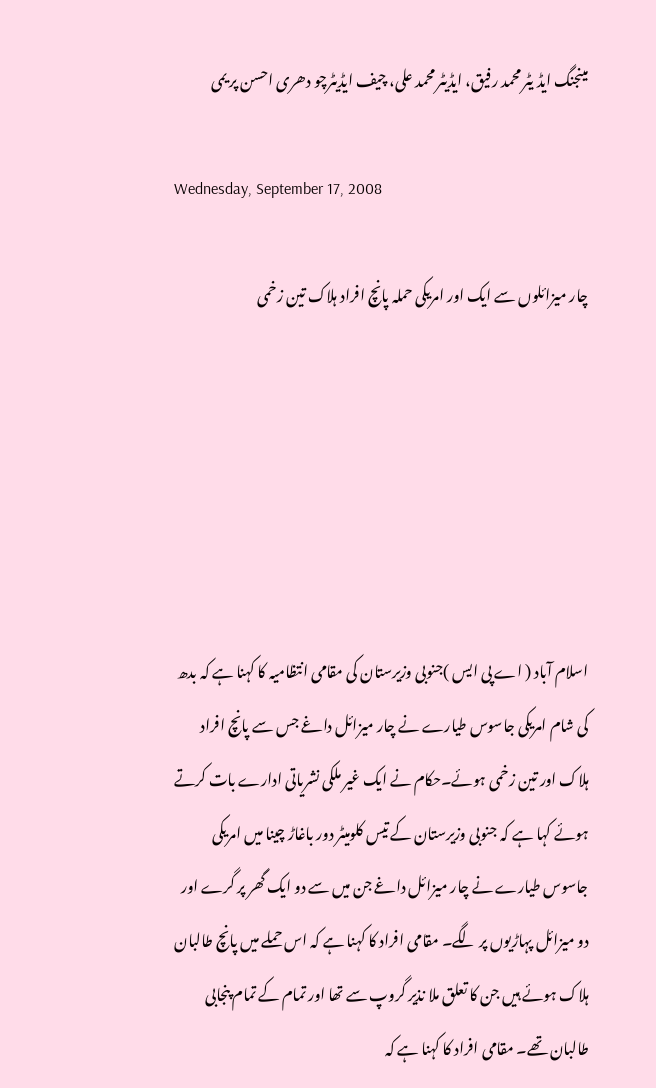مینجنگ ایڈ یٹر محمد رفیق، ایڈیٹر محمد علی، چیف ایڈیٹرچو دھری احسن پر یمی

Wednesday, September 17, 2008

چار میزائلوں سے ایک اور امریکی حملہ پانچ افراد ہلاک تین زخمی






اسلام آباد ( اے پی ایس )جنوبی وزیرستان کی مقامی انتظامیہ کا کہنا ہے کہ بدھ کی شام امریکی جاسوس طیارے نے چار میزائل داغے جس سے پانچ افراد ہلاک اور تین زخمی ہوئے۔حکام نے ایک غیر ملکی نشریاتی ادارے بات کرتے ہوئے کہا ہے کہ جنوبی وزیرستان کے تیس کلومیٹر دور باغاڑ چینا میں امریکی جاسوس طیارے نے چار میزائل داغے جن میں سے دو ایک گھر پر گرے اور دو میزائل پہاڑیوں پر لگے۔ مقامی افراد کا کہنا ہے کہ اس حملے میں پانچ طالبان ہلاک ہوئے ہیں جن کا تعلق ملا نذیر گروپ سے تھا اور تمام کے تمام پنجابی طالبان تھے۔ مقامی افراد کا کہنا ہے کہ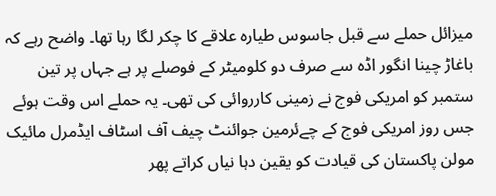میزائل حملے سے قبل جاسوس طیارہ علاقے کا چکر لگا رہا تھا۔ واضح رہے کہ باغاڑ چینا انگور اڈہ سے صرف دو کلومیٹر کے فوصلے پر ہے جہاں پر تین ستمبر کو امریکی فوج نے زمینی کارروائی کی تھی۔ یہ حملے اس وقت ہوئے جس روز امریکی فوج کے چےئرمین جوائنٹ چیف آف اسٹاف ایڈمرل مائیک مولن پاکستان کی قیادت کو یقین دہا نیاں کراتے پھر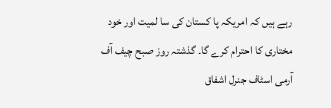رہے ہیں کہ امریکہ پا کستان کی سا لمیت اور خود مختاری کا احترام کرے گا۔ گذشتہ روز صبح چیف آف آرمی اسٹاف جنرل اشفاق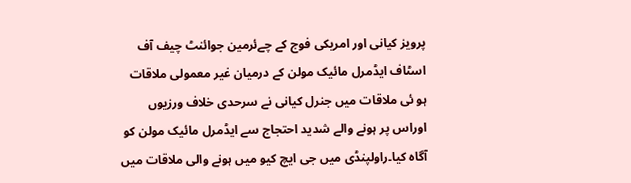پرویز کیانی اور امریکی فوج کے چےئرمین جوائنٹ چیف آف اسٹاف ایڈمرل مائیک مولن کے درمیان غیر معمولی ملاقات ہو ئی ملاقات میں جنرل کیانی نے سرحدی خلاف ورزیوں اوراس پر ہونے والے شدید احتجاج سے ایڈمرل مائیک مولن کو آگاہ کیا۔راولپنڈی میں جی ایچ کیو میں ہونے والی ملاقات میں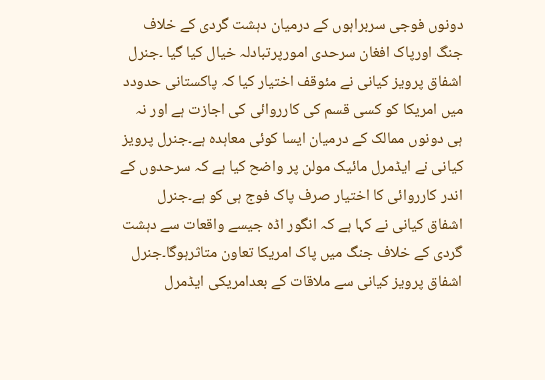دونوں فوجی سربراہوں کے درمیان دہشت گردی کے خلاف جنگ اورپاک افغان سرحدی امورپرتبادلہ خیال کیا گیا ۔جنرل اشفاق پرویز کیانی نے مئوقف اختیار کیا کہ پاکستانی حدودد میں امریکا کو کسی قسم کی کارروائی کی اجازت ہے اور نہ ہی دونوں ممالک کے درمیان ایسا کوئی معاہدہ ہے۔جنرل پرویز کیانی نے ایڈمرل مائیک مولن پر واضح کیا ہے کہ سرحدوں کے اندر کارروائی کا اختیار صرف پاک فوج ہی کو ہے۔جنرل اشفاق کیانی نے کہا ہے کہ انگور اڈہ جیسے واقعات سے دہشت گردی کے خلاف جنگ میں پاک امریکا تعاون متاثرہوگا۔جنرل اشفاق پرویز کیانی سے ملاقات کے بعدامریکی ایڈمرل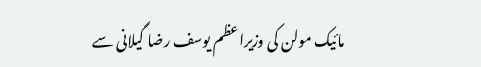مائیک مولن کی وزیراعظم یوسف رضا گیلانی سے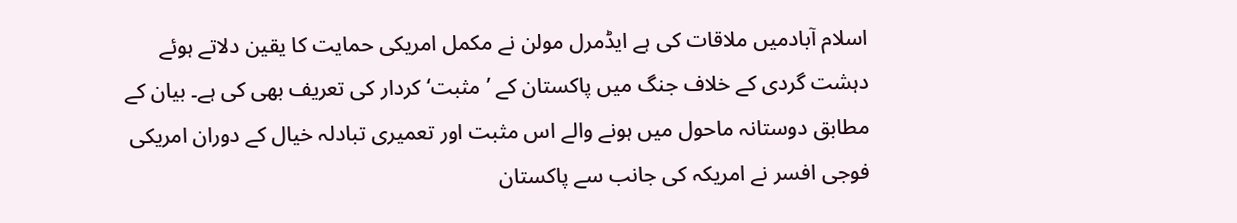اسلام آبادمیں ملاقات کی ہے ایڈمرل مولن نے مکمل امریکی حمایت کا یقین دلاتے ہوئے دہشت گردی کے خلاف جنگ میں پاکستان کے ’مثبت‘ کردار کی تعریف بھی کی ہے۔ بیان کے مطابق دوستانہ ماحول میں ہونے والے اس مثبت اور تعمیری تبادلہ خیال کے دوران امریکی فوجی افسر نے امریکہ کی جانب سے پاکستان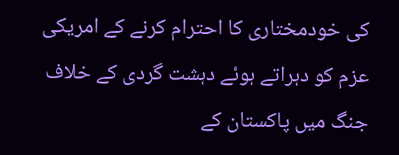کی خودمختاری کا احترام کرنے کے امریکی عزم کو دہراتے ہوئے دہشت گردی کے خلاف جنگ میں پاکستان کے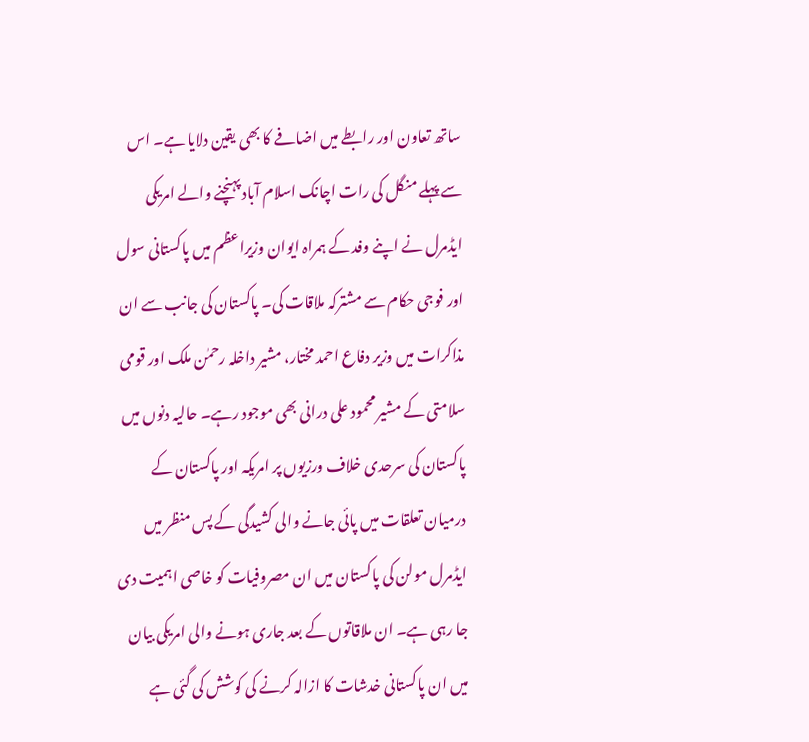ساتھ تعاون اور رابطے میں اضافے کا بھی یقین دلایا ہے۔ اس سے پہلے منگل کی رات اچانک اسلام آباد پہنچنے والے امریکی ایڈمرل نے اپنے وفد کے ہمراہ ایوان وزیراعظم میں پاکستانی سول اور فوجی حکام سے مشترکہ ملاقات کی۔ پاکستان کی جانب سے ان مذاکرات میں وزیر دفاع احمد مختار، مشیر داخلہ رحمٰن ملک اور قومی سلامتی کے مشیر محمود علی درانی بھی موجود رہے۔ حالیہ دنوں میں پاکستان کی سرحدی خلاف ورزیوں پر امریکہ اور پاکستان کے درمیان تعلقات میں پائی جانے والی کشیدگی کے پس منظر میں ایڈمرل مولن کی پاکستان میں ان مصروفیات کو خاصی اہمیت دی جا رہی ہے۔ ان ملاقاتوں کے بعد جاری ہونے والی امریکی بیان میں ان پاکستانی خدشات کا ازالہ کرنے کی کوشش کی گئی ہے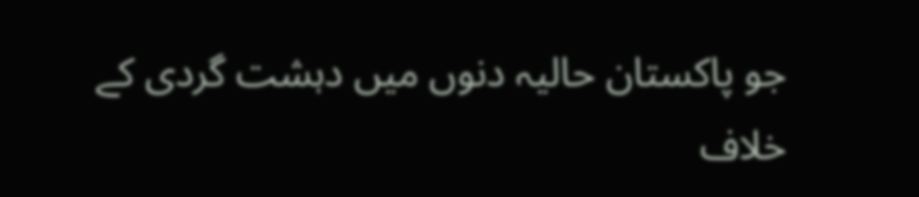جو پاکستان حالیہ دنوں میں دہشت گردی کے خلاف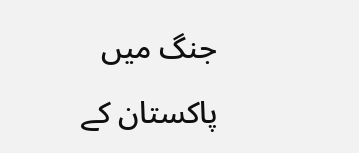جنگ میں پاکستان کے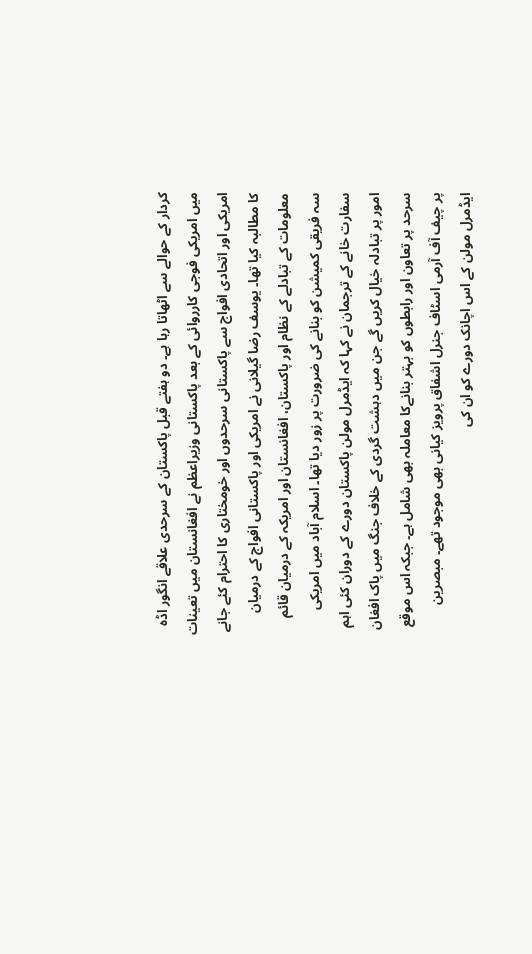کردار کے حوالے سے اٹھاتا رہا ہے۔ دو ہفتے قبل پاکستان کے سرحدی علاقے انگور اڈہ میں امریکی فوجی کارروائی کے بعد پاکستانی وزیراعظم نے افغانستان میں تعینات امریکی اور اتحادی افواج سے پاکستانی سرحدوں اور خومختاری کا احترام کئے جانے کا مطالبہ کیا تھا۔ یوسف رضا گیلانی نے امریکی اور پاکستانی افواج کے درمیان معلومات کے تبادلے کے نظام اور پاکستان، افغانستان اور امریکہ کے درمیان قائم سہ فریقی کمیشن کو بنانے کی ضرورت پر زور دیا تھا۔ اسلام آباد میں امریکی سفارت خانے کے ترجمان نے کہا کہ ایڈمرل مولن پاکستان دورے کے دوران کئی اہم امور پر تبادلہ خیال کریں گے جن میں دہشت گردی کے خلاف جنگ میں پاک افغان سرحد پر تعاون اور رابطوں کو بہتر بنانےکا معاملہ بھی شامل ہے۔ جبکہ اس موقع پر چیف آف آرمی اسٹاف جنرل اشفاق پرویز کیانی بھی موجود تھے۔ مبصرین ایڈمرل مولن کے اس اچانک دورے کو ان کی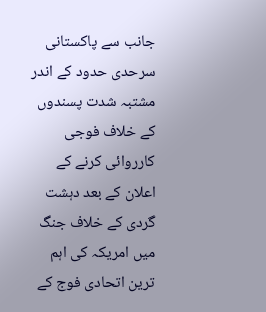جانب سے پاکستانی سرحدی حدود کے اندر مشتبہ شدت پسندوں کے خلاف فوجی کارروائی کرنے کے اعلان کے بعد دہشت گردی کے خلاف جنگ میں امریکہ کی اہم ترین اتحادی فوج کے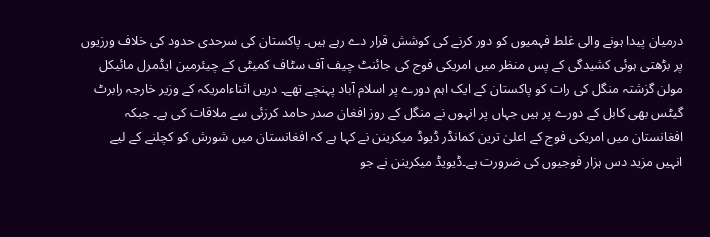درمیان پیدا ہونے والی غلط فہمیوں کو دور کرنے کی کوشش قرار دے رہے ہیں۔ پاکستان کی سرحدی حدود کی خلاف ورزیوں پر بڑھتی ہوئی کشیدگی کے پس منظر میں امریکی فوج کی جائنٹ چیف آف سٹاف کمیٹی کے چیئرمین ایڈمرل مائیکل مولن گزشتہ منگل کی رات کو پاکستان کے ایک اہم دورے پر اسلام آباد پہنچے تھے۔ دریں اثناءامریکہ کے وزیر خارجہ رابرٹ گیٹس بھی کابل کے دورے پر ہیں جہاں پر انہوں نے منگل کے روز افغان صدر حامد کرزئی سے ملاقات کی ہے۔ جبکہ افغانستان میں امریکی فوج کے اعلیٰ ترین کمانڈر ڈیوڈ میکرینن نے کہا ہے کہ افغانستان میں شورش کو کچلنے کے لیے انہیں مزید دس ہزار فوجیوں کی ضرورت ہے۔ڈیویڈ میکرینن نے جو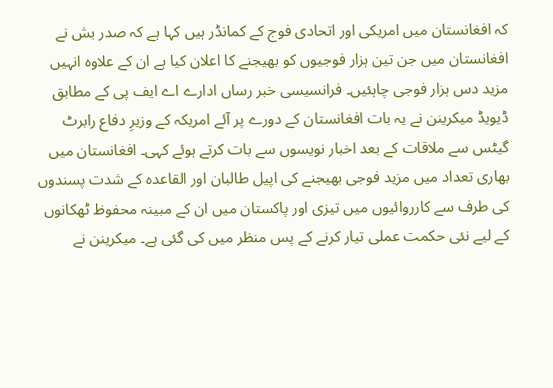کہ افغانستان میں امریکی اور اتحادی فوج کے کمانڈر ہیں کہا ہے کہ صدر بش نے افغانستان میں جن تین ہزار فوجیوں کو بھیجنے کا اعلان کیا ہے ان کے علاوہ انہیں مزید دس ہزار فوجی چاہئیں۔ فرانسیسی خبر رساں ادارے اے ایف پی کے مطابق ڈیویڈ میکرینن نے یہ بات افغانستان کے دورے پر آئے امریکہ کے وزیرِ دفاع رابرٹ گیٹس سے ملاقات کے بعد اخبار نویسوں سے بات کرتے ہوئے کہی۔ افغانستان میں بھاری تعداد میں مزید فوجی بھیجنے کی اپیل طالبان اور القاعدہ کے شدت پسندوں کی طرف سے کارروائیوں میں تیزی اور پاکستان میں ان کے مبینہ محفوظ ٹھکانوں کے لیے نئی حکمت عملی تیار کرنے کے پس منظر میں کی گئی ہے۔ میکرینن نے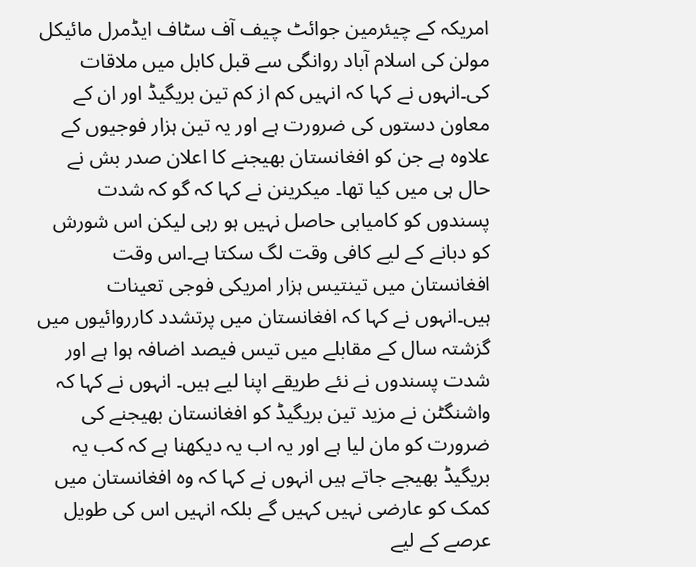امریکہ کے چیئرمین جوائٹ چیف آف سٹاف ایڈمرل مائیکل مولن کی اسلام آباد روانگی سے قبل کابل میں ملاقات کی۔انہوں نے کہا کہ انہیں کم از کم تین بریگیڈ اور ان کے معاون دستوں کی ضرورت ہے اور یہ تین ہزار فوجیوں کے علاوہ ہے جن کو افغانستان بھیجنے کا اعلان صدر بش نے حال ہی میں کیا تھا۔ میکرینن نے کہا کہ گو کہ شدت پسندوں کو کامیابی حاصل نہیں ہو رہی لیکن اس شورش کو دبانے کے لیے کافی وقت لگ سکتا ہے۔اس وقت افغانستان میں تینتیس ہزار امریکی فوجی تعینات ہیں۔انہوں نے کہا کہ افغانستان میں پرتشدد کارروائیوں میں گزشتہ سال کے مقابلے میں تیس فیصد اضافہ ہوا ہے اور شدت پسندوں نے نئے طریقے اپنا لیے ہیں۔ انہوں نے کہا کہ واشنگٹن نے مزید تین بریگیڈ کو افغانستان بھیجنے کی ضرورت کو مان لیا ہے اور یہ اب یہ دیکھنا ہے کہ کب یہ بریگیڈ بھیجے جاتے ہیں انہوں نے کہا کہ وہ افغانستان میں کمک کو عارضی نہیں کہیں گے بلکہ انہیں اس کی طویل عرصے کے لیے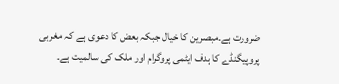ضرورت ہے۔مبصرین کا خیال جبکہ بعض کا دعوی ہے کہ مغربی پروپیگنڈے کا ہدف ایٹمی پروگرام اور ملک کی سالمیت ہے۔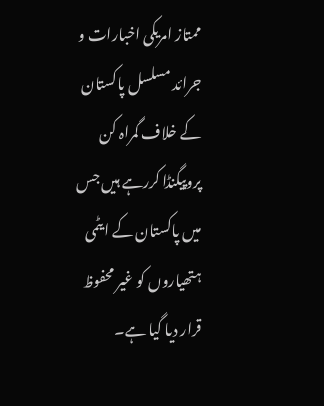ممتاز امریکی اخبارات و جرائد مسلسل پاکستان کے خلاف گمراہ کن پروپیگنڈا کررہے ہیں جس میں پاکستان کے ایٹمی ہتھیاروں کو غیر محفوظ قرار دیا گیا ہے۔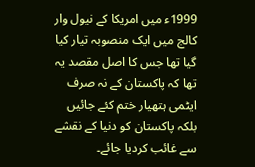1999ء میں امریکا کے نیول وار کالج میں ایک منصوبہ تیار کیا گیا تھا جس کا اصل مقصد یہ تھا کہ پاکستان کے نہ صرف ایٹمی ہتھیار ختم کئے جائیں بلکہ پاکستان کو دنیا کے نقشے سے غائب کردیا جائے۔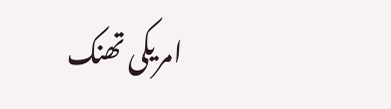امریکی تھنک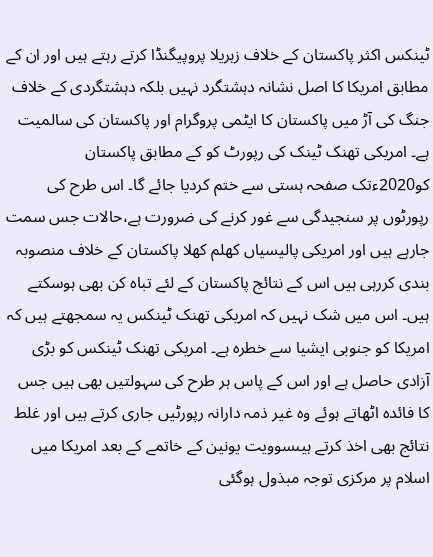ٹینکس اکثر پاکستان کے خلاف زہریلا پروپیگنڈا کرتے رہتے ہیں اور ان کے مطابق امریکا کا اصل نشانہ دہشتگرد نہیں بلکہ دہشتگردی کے خلاف جنگ کی آڑ میں پاکستان کا ایٹمی پروگرام اور پاکستان کی سالمیت ہے۔ امریکی تھنک ٹینک کی رپورٹ کو کے مطابق پاکستان کو2020ءتک صفحہ ہستی سے ختم کردیا جائے گا۔ اس طرح کی رپورٹوں پر سنجیدگی سے غور کرنے کی ضرورت ہے،حالات جس سمت جارہے ہیں اور امریکی پالیسیاں کھلم کھلا پاکستان کے خلاف منصوبہ بندی کررہی ہیں اس کے نتائج پاکستان کے لئے تباہ کن بھی ہوسکتے ہیں۔ اس میں شک نہیں کہ امریکی تھنک ٹینکس یہ سمجھتے ہیں کہ امریکا کو جنوبی ایشیا سے خطرہ ہے۔ امریکی تھنک ٹینکس کو بڑی آزادی حاصل ہے اور اس کے پاس ہر طرح کی سہولتیں بھی ہیں جس کا فائدہ اٹھاتے ہوئے وہ غیر ذمہ دارانہ رپورٹیں جاری کرتے ہیں اور غلط نتائج بھی اخذ کرتے ہیںسوویت یونین کے خاتمے کے بعد امریکا میں اسلام پر مرکزی توجہ مبذول ہوگئی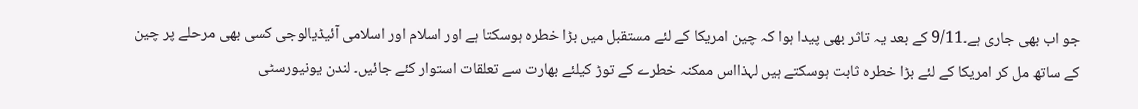جو اب بھی جاری ہے۔9/11 کے بعد یہ تاثر بھی پیدا ہوا کہ چین امریکا کے لئے مستقبل میں بڑا خطرہ ہوسکتا ہے اور اسلام اور اسلامی آئیڈیالوجی کسی بھی مرحلے پر چین کے ساتھ مل کر امریکا کے لئے بڑا خطرہ ثابت ہوسکتے ہیں لہذااس ممکنہ خطرے کے توڑ کیلئے بھارت سے تعلقات استوار کئے جائیں۔ لندن یونیورسٹی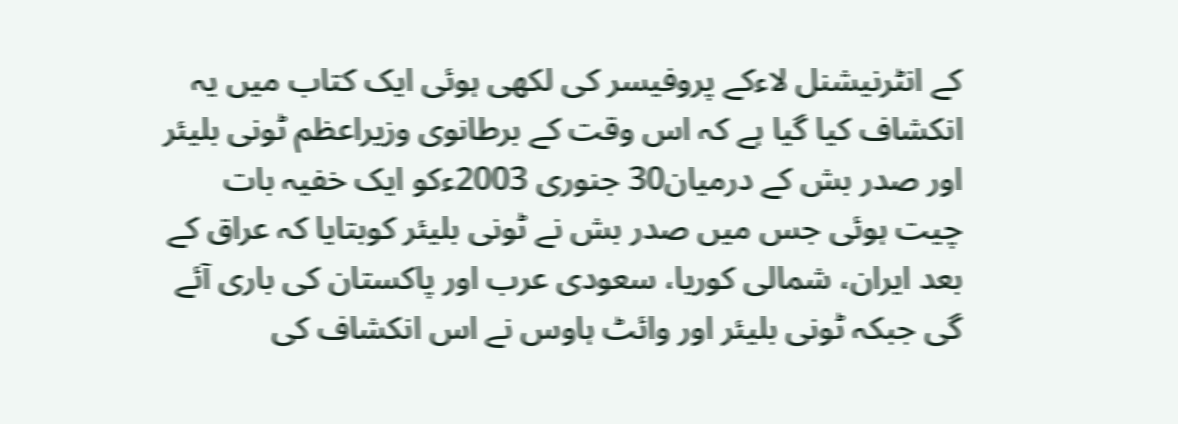کے انٹرنیشنل لاءکے پروفیسر کی لکھی ہوئی ایک کتاب میں یہ انکشاف کیا گیا ہے کہ اس وقت کے برطانوی وزیراعظم ٹونی بلیئر اور صدر بش کے درمیان30 جنوری 2003ءکو ایک خفیہ بات چیت ہوئی جس میں صدر بش نے ٹونی بلیئر کوبتایا کہ عراق کے بعد ایران، شمالی کوریا، سعودی عرب اور پاکستان کی باری آئے گی جبکہ ٹونی بلیئر اور وائٹ ہاوس نے اس انکشاف کی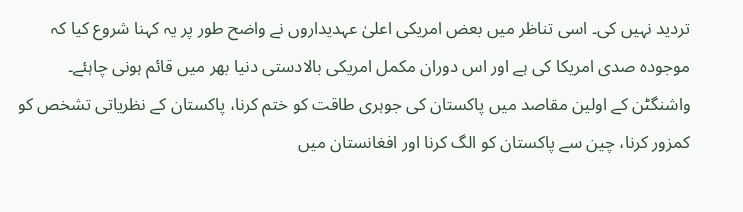تردید نہیں کی۔ اسی تناظر میں بعض امریکی اعلیٰ عہدیداروں نے واضح طور پر یہ کہنا شروع کیا کہ موجودہ صدی امریکا کی ہے اور اس دوران مکمل امریکی بالادستی دنیا بھر میں قائم ہونی چاہئے۔ واشنگٹن کے اولین مقاصد میں پاکستان کی جوہری طاقت کو ختم کرنا، پاکستان کے نظریاتی تشخص کو کمزور کرنا، چین سے پاکستان کو الگ کرنا اور افغانستان میں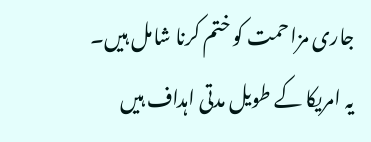جاری مزاحمت کو ختم کرنا شامل ہیں۔ یہ امریکا کے طویل مدتی اہداف ہیں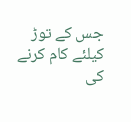جس کے توڑ کیلئے کام کرنے کی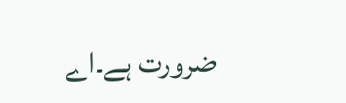ضرورت ہے۔اے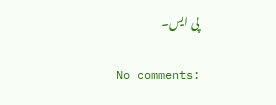پی ایس۔

No comments: